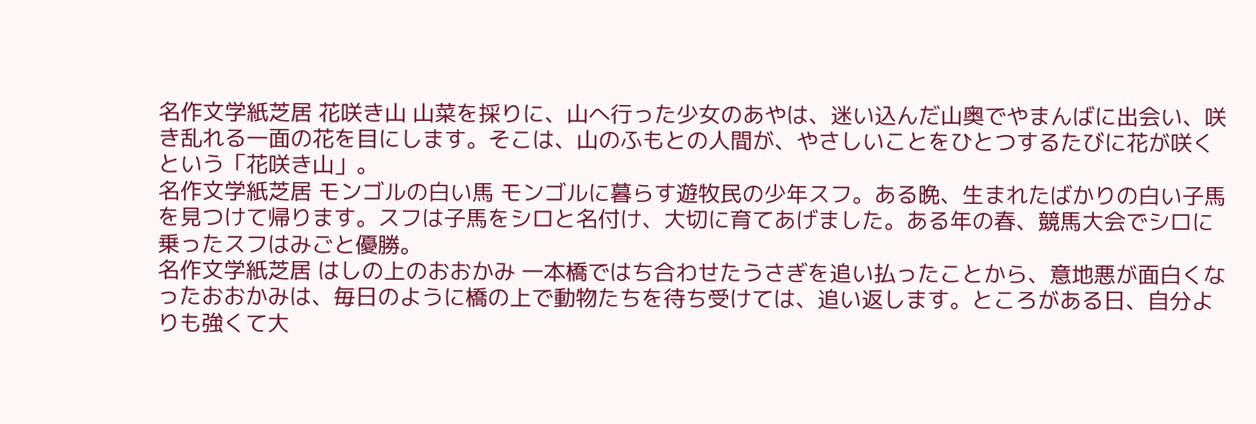名作文学紙芝居 花咲き山 山菜を採りに、山へ行った少女のあやは、迷い込んだ山奥でやまんばに出会い、咲き乱れる一面の花を目にします。そこは、山のふもとの人間が、やさしいことをひとつするたびに花が咲くという「花咲き山」。
名作文学紙芝居 モンゴルの白い馬 モンゴルに暮らす遊牧民の少年スフ。ある晩、生まれたばかりの白い子馬を見つけて帰ります。スフは子馬をシロと名付け、大切に育てあげました。ある年の春、競馬大会でシロに乗ったスフはみごと優勝。
名作文学紙芝居 はしの上のおおかみ 一本橋ではち合わせたうさぎを追い払ったことから、意地悪が面白くなったおおかみは、毎日のように橋の上で動物たちを待ち受けては、追い返します。ところがある日、自分よりも強くて大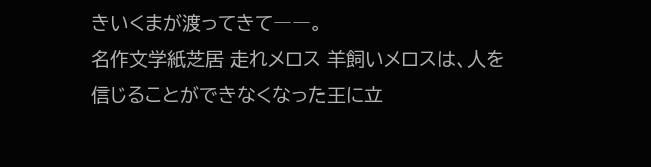きいくまが渡ってきて――。
名作文学紙芝居 走れメロス 羊飼いメロスは、人を信じることができなくなった王に立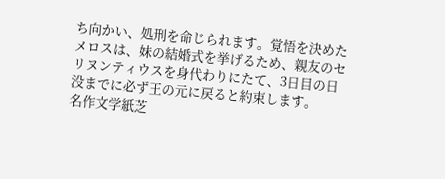ち向かい、処刑を命じられます。覚悟を決めたメロスは、妹の結婚式を挙げるため、親友のセリヌンティウスを身代わりにたて、3日目の日没までに必ず王の元に戻ると約束します。
名作文学紙芝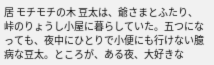居 モチモチの木 豆太は、爺さまとふたり、峠のりょうし小屋に暮らしていた。五つになっても、夜中にひとりで小便にも行けない臆病な豆太。ところが、ある夜、大好きな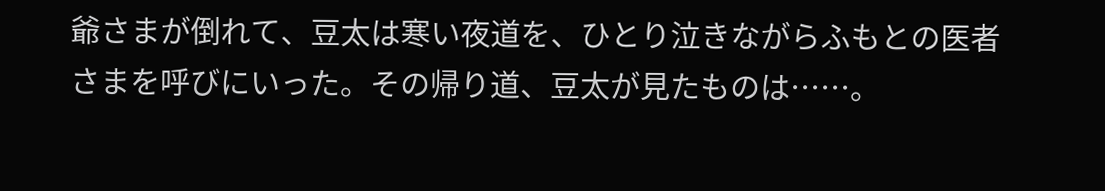爺さまが倒れて、豆太は寒い夜道を、ひとり泣きながらふもとの医者さまを呼びにいった。その帰り道、豆太が見たものは……。